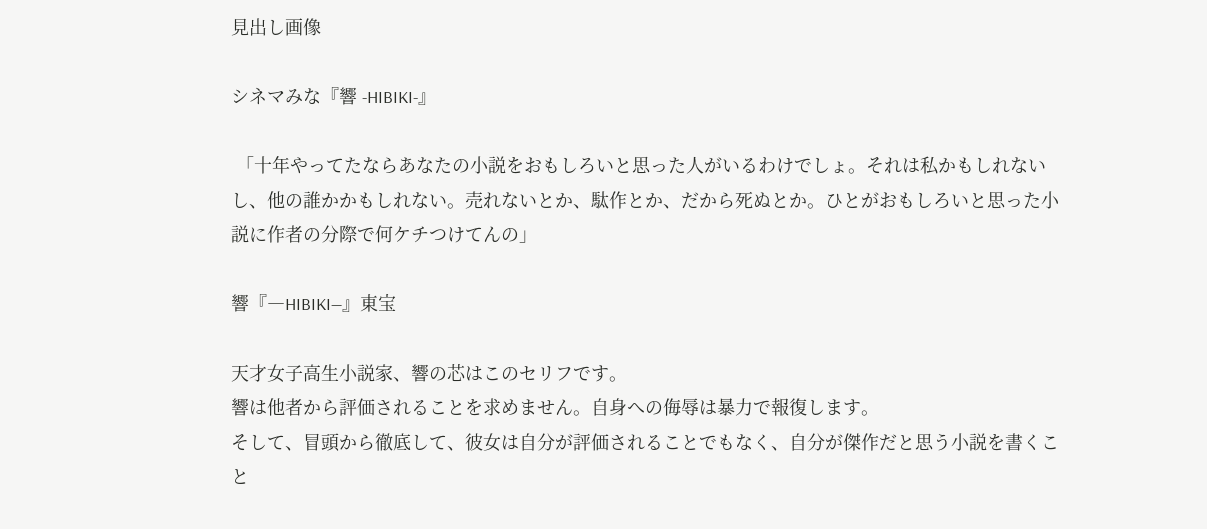見出し画像

シネマみな『響 -HIBIKI-』

 「十年やってたならあなたの小説をおもしろいと思った人がいるわけでしょ。それは私かもしれないし、他の誰かかもしれない。売れないとか、駄作とか、だから死ぬとか。ひとがおもしろいと思った小説に作者の分際で何ケチつけてんの」

響『―HIBIKI―』東宝

天才女子高生小説家、響の芯はこのセリフです。
響は他者から評価されることを求めません。自身への侮辱は暴力で報復します。
そして、冒頭から徹底して、彼女は自分が評価されることでもなく、自分が傑作だと思う小説を書くこと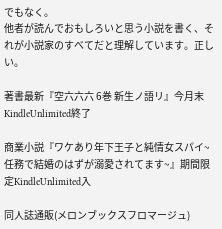でもなく。
他者が読んでおもしろいと思う小説を書く、それが小説家のすべてだと理解しています。正しい。

著書最新『空六六六 6巻 新生ノ語リ』今月末KindleUnlimited終了

商業小説『ワケあり年下王子と純情女スパイ~任務で結婚のはずが溺愛されてます~』期間限定KindleUnlimited入

同人誌通販(メロンブックスフロマージュ)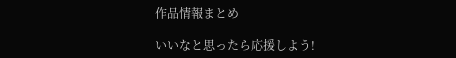作品情報まとめ

いいなと思ったら応援しよう!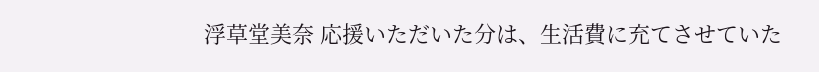浮草堂美奈 応援いただいた分は、生活費に充てさせていた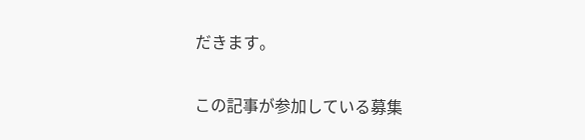だきます。

この記事が参加している募集